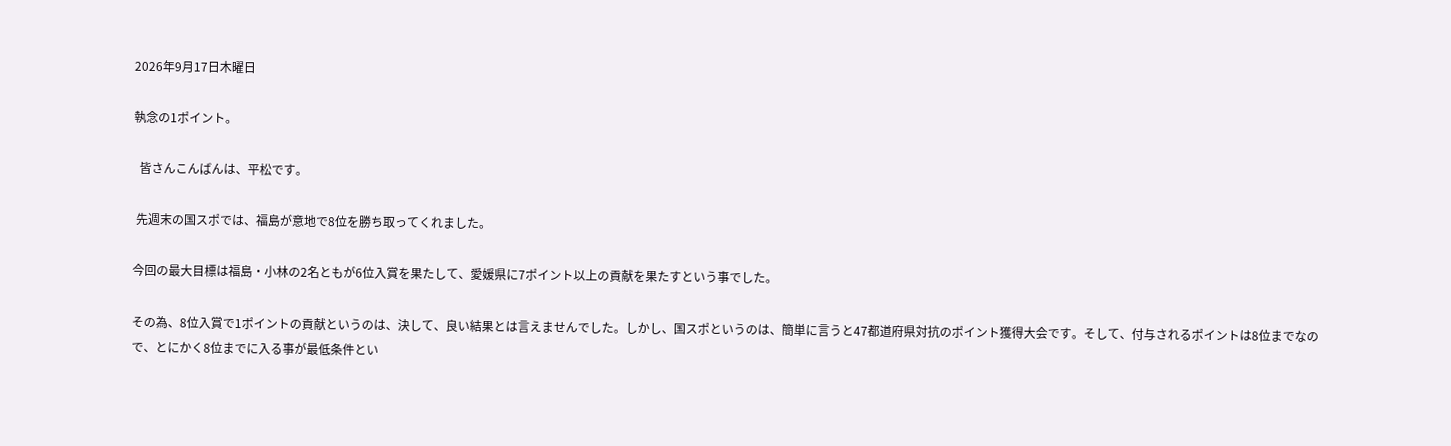2026年9月17日木曜日

執念の1ポイント。

  皆さんこんばんは、平松です。

 先週末の国スポでは、福島が意地で8位を勝ち取ってくれました。

今回の最大目標は福島・小林の2名ともが6位入賞を果たして、愛媛県に7ポイント以上の貢献を果たすという事でした。

その為、8位入賞で1ポイントの貢献というのは、決して、良い結果とは言えませんでした。しかし、国スポというのは、簡単に言うと47都道府県対抗のポイント獲得大会です。そして、付与されるポイントは8位までなので、とにかく8位までに入る事が最低条件とい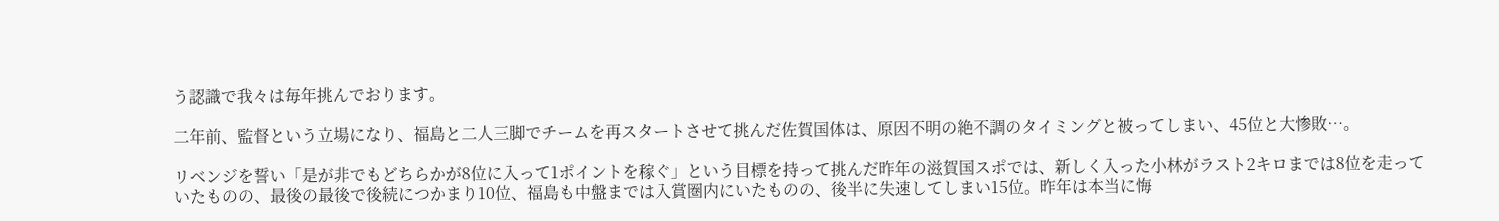う認識で我々は毎年挑んでおります。

二年前、監督という立場になり、福島と二人三脚でチームを再スタートさせて挑んだ佐賀国体は、原因不明の絶不調のタイミングと被ってしまい、45位と大惨敗…。

リベンジを誓い「是が非でもどちらかが8位に入って1ポイントを稼ぐ」という目標を持って挑んだ昨年の滋賀国スポでは、新しく入った小林がラスト2キロまでは8位を走っていたものの、最後の最後で後続につかまり10位、福島も中盤までは入賞圏内にいたものの、後半に失速してしまい15位。昨年は本当に悔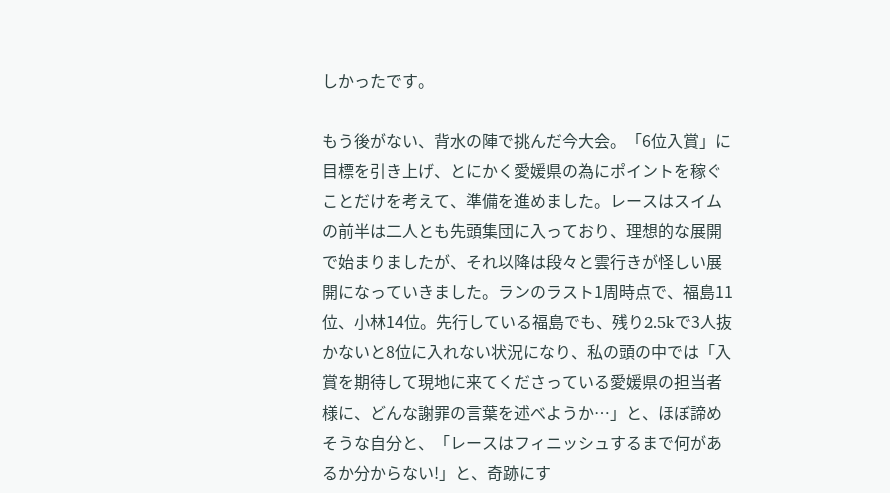しかったです。

もう後がない、背水の陣で挑んだ今大会。「6位入賞」に目標を引き上げ、とにかく愛媛県の為にポイントを稼ぐことだけを考えて、準備を進めました。レースはスイムの前半は二人とも先頭集団に入っており、理想的な展開で始まりましたが、それ以降は段々と雲行きが怪しい展開になっていきました。ランのラスト1周時点で、福島11位、小林14位。先行している福島でも、残り2.5kで3人抜かないと8位に入れない状況になり、私の頭の中では「入賞を期待して現地に来てくださっている愛媛県の担当者様に、どんな謝罪の言葉を述べようか…」と、ほぼ諦めそうな自分と、「レースはフィニッシュするまで何があるか分からない!」と、奇跡にす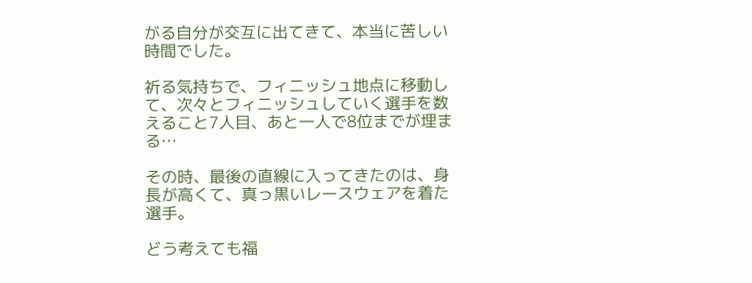がる自分が交互に出てきて、本当に苦しい時間でした。

祈る気持ちで、フィニッシュ地点に移動して、次々とフィニッシュしていく選手を数えること7人目、あと一人で8位までが埋まる…

その時、最後の直線に入ってきたのは、身長が高くて、真っ黒いレースウェアを着た選手。

どう考えても福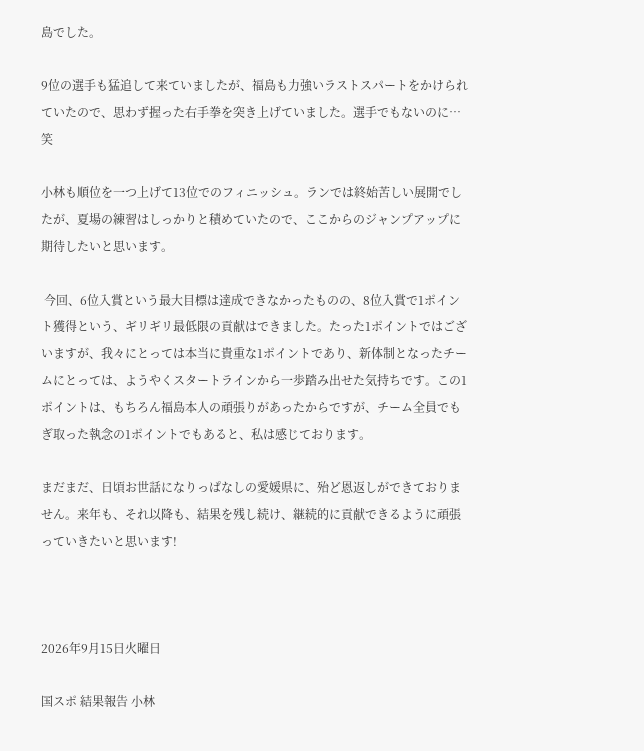島でした。

9位の選手も猛追して来ていましたが、福島も力強いラストスパートをかけられていたので、思わず握った右手拳を突き上げていました。選手でもないのに…笑

小林も順位を一つ上げて13位でのフィニッシュ。ランでは終始苦しい展開でしたが、夏場の練習はしっかりと積めていたので、ここからのジャンプアップに期待したいと思います。

 今回、6位入賞という最大目標は達成できなかったものの、8位入賞で1ポイント獲得という、ギリギリ最低限の貢献はできました。たった1ポイントではございますが、我々にとっては本当に貴重な1ポイントであり、新体制となったチームにとっては、ようやくスタートラインから一歩踏み出せた気持ちです。この1ポイントは、もちろん福島本人の頑張りがあったからですが、チーム全員でもぎ取った執念の1ポイントでもあると、私は感じております。

まだまだ、日頃お世話になりっぱなしの愛媛県に、殆ど恩返しができておりません。来年も、それ以降も、結果を残し続け、継続的に貢献できるように頑張っていきたいと思います!



2026年9月15日火曜日

国スポ 結果報告 小林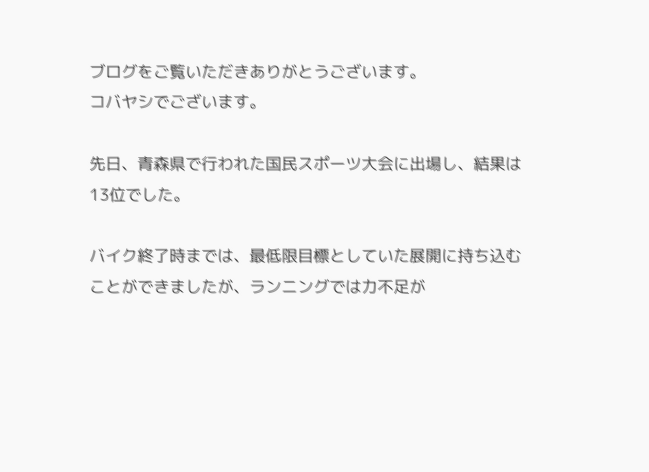ブログをご覧いただきありがとうございます。
コバヤシでございます。

先日、青森県で行われた国民スポーツ大会に出場し、結果は13位でした。

バイク終了時までは、最低限目標としていた展開に持ち込むことができましたが、ランニングでは力不足が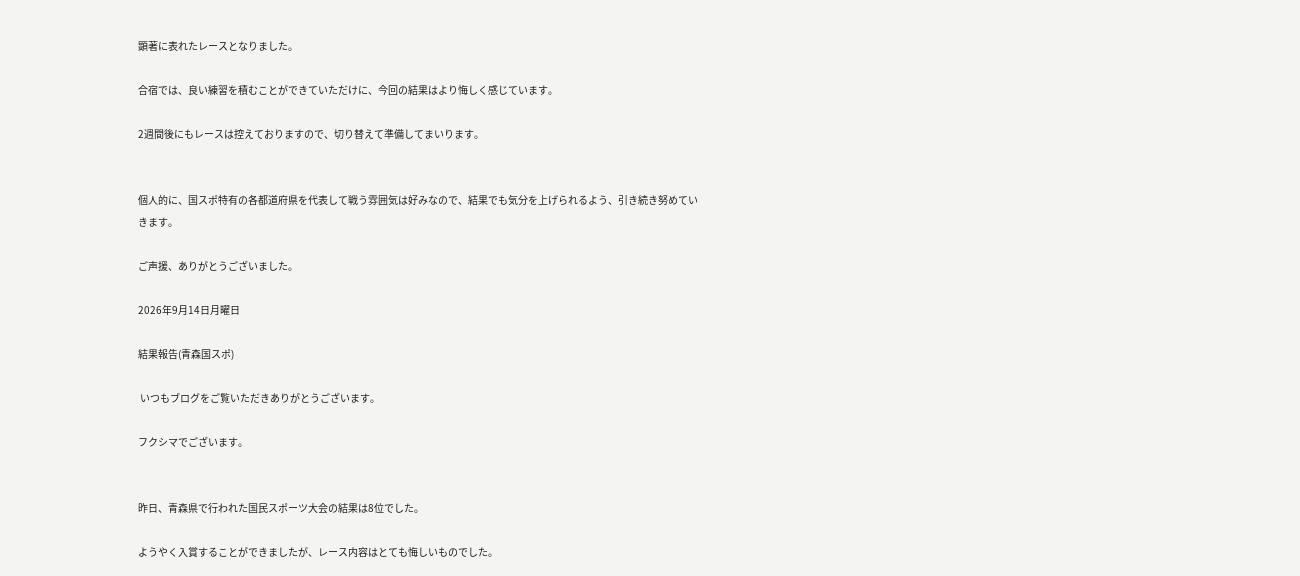顕著に表れたレースとなりました。

合宿では、良い練習を積むことができていただけに、今回の結果はより悔しく感じています。

2週間後にもレースは控えておりますので、切り替えて準備してまいります。


個人的に、国スポ特有の各都道府県を代表して戦う雰囲気は好みなので、結果でも気分を上げられるよう、引き続き努めていきます。

ご声援、ありがとうございました。

2026年9月14日月曜日

結果報告(青森国スポ)

 いつもブログをご覧いただきありがとうございます。

フクシマでございます。


昨日、青森県で行われた国民スポーツ大会の結果は8位でした。

ようやく入賞することができましたが、レース内容はとても悔しいものでした。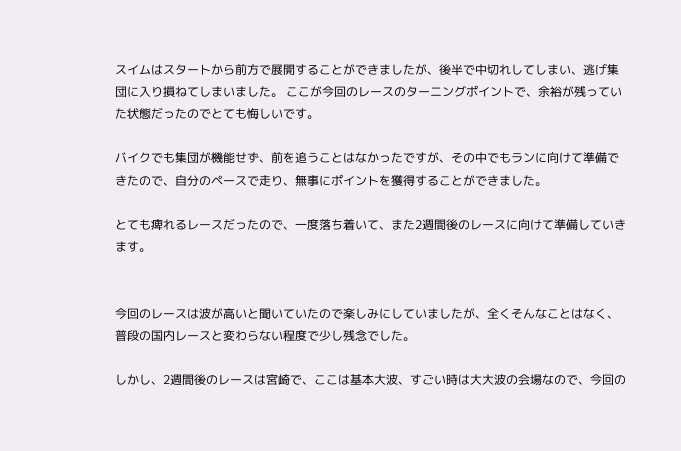スイムはスタートから前方で展開することができましたが、後半で中切れしてしまい、逃げ集団に入り損ねてしまいました。 ここが今回のレースのターニングポイントで、余裕が残っていた状態だったのでとても悔しいです。

バイクでも集団が機能せず、前を追うことはなかったですが、その中でもランに向けて準備できたので、自分のペースで走り、無事にポイントを獲得することができました。

とても痺れるレースだったので、一度落ち着いて、また2週間後のレースに向けて準備していきます。


今回のレースは波が高いと聞いていたので楽しみにしていましたが、全くそんなことはなく、普段の国内レースと変わらない程度で少し残念でした。

しかし、2週間後のレースは宮崎で、ここは基本大波、すごい時は大大波の会場なので、今回の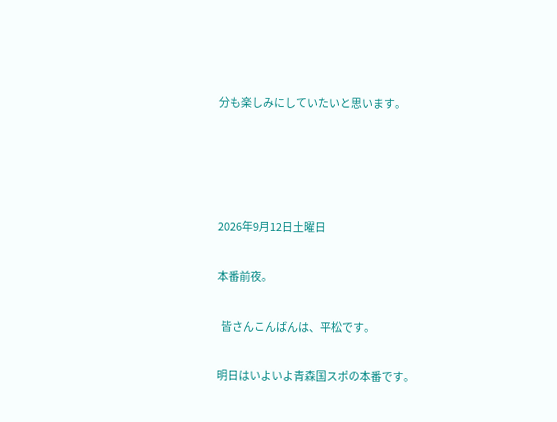分も楽しみにしていたいと思います。




2026年9月12日土曜日

本番前夜。

  皆さんこんばんは、平松です。

明日はいよいよ青森国スポの本番です。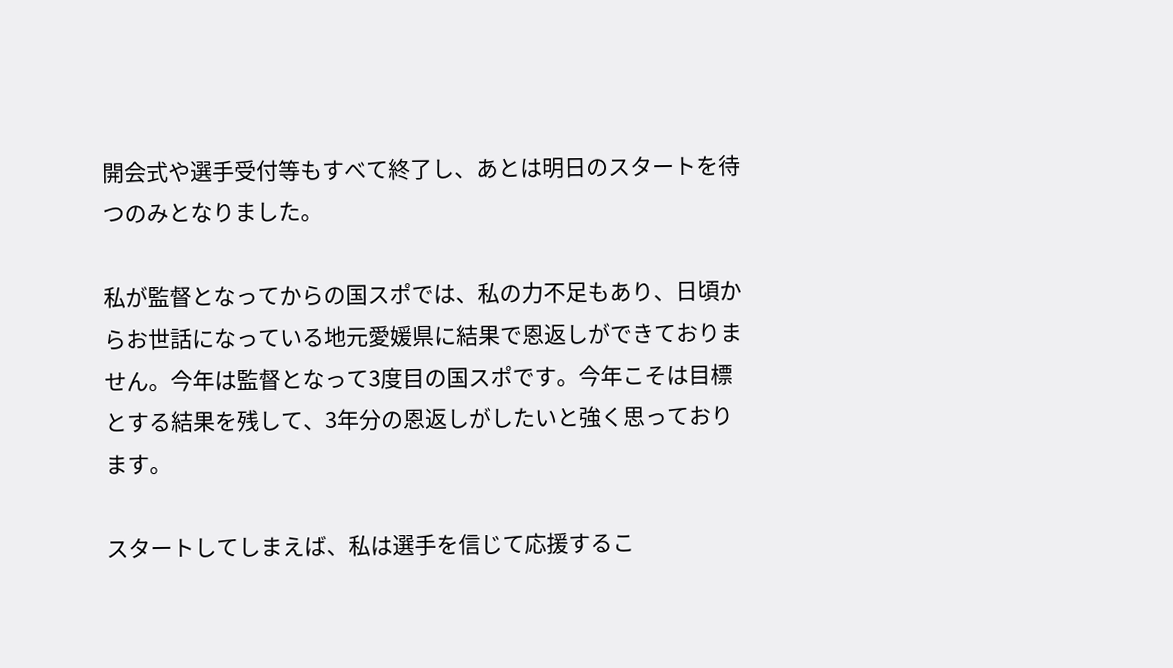開会式や選手受付等もすべて終了し、あとは明日のスタートを待つのみとなりました。

私が監督となってからの国スポでは、私の力不足もあり、日頃からお世話になっている地元愛媛県に結果で恩返しができておりません。今年は監督となって3度目の国スポです。今年こそは目標とする結果を残して、3年分の恩返しがしたいと強く思っております。

スタートしてしまえば、私は選手を信じて応援するこ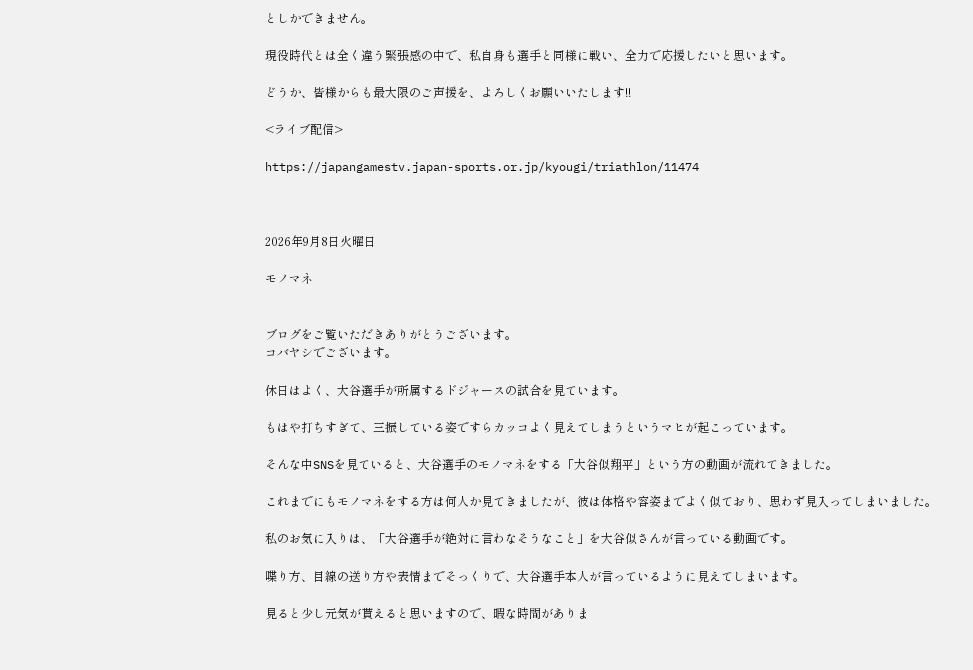としかできません。

現役時代とは全く違う緊張感の中で、私自身も選手と同様に戦い、全力で応援したいと思います。

どうか、皆様からも最大限のご声援を、よろしくお願いいたします!!

<ライブ配信>

https://japangamestv.japan-sports.or.jp/kyougi/triathlon/11474



2026年9月8日火曜日

モノマネ


ブログをご覧いただきありがとうございます。
コバヤシでございます。

休日はよく、大谷選手が所属するドジャースの試合を見ています。

もはや打ちすぎて、三振している姿ですらカッコよく見えてしまうというマヒが起こっています。

そんな中SNSを見ていると、大谷選手のモノマネをする「大谷似翔平」という方の動画が流れてきました。

これまでにもモノマネをする方は何人か見てきましたが、彼は体格や容姿までよく似ており、思わず見入ってしまいました。

私のお気に入りは、「大谷選手が絶対に言わなそうなこと」を大谷似さんが言っている動画です。

喋り方、目線の送り方や表情までそっくりで、大谷選手本人が言っているように見えてしまいます。

見ると少し元気が貰えると思いますので、暇な時間がありま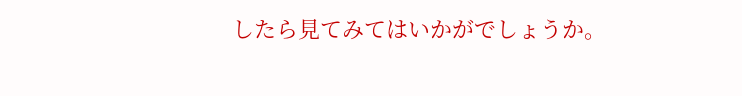したら見てみてはいかがでしょうか。